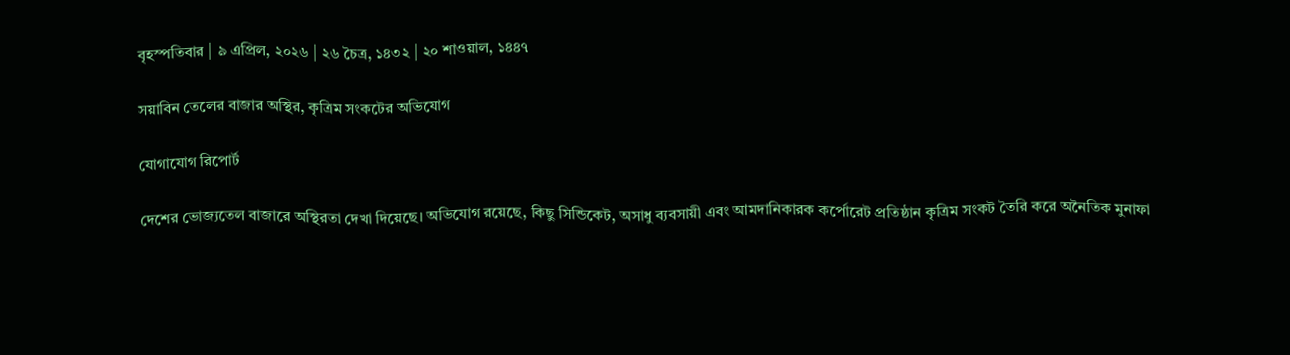বৃহস্পতিবার | ৯ এপ্রিল, ২০২৬ | ২৬ চৈত্র, ১৪৩২ | ২০ শাওয়াল, ১৪৪৭

সয়াবিন তেলের বাজার অস্থির, কৃত্রিম সংকটের অভিযোগ

যোগাযোগ রিপোর্ট

দেশের ভোজ্যতেল বাজারে অস্থিরতা দেখা দিয়েছে। অভিযোগ রয়েছে, কিছু সিন্ডিকেট, অসাধু ব্যবসায়ী এবং আমদানিকারক কর্পোরেট প্রতিষ্ঠান কৃত্রিম সংকট তৈরি করে অনৈতিক মুনাফা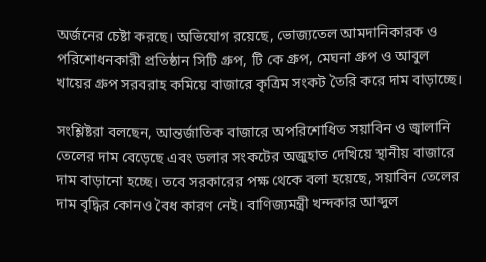অর্জনের চেষ্টা করছে। অভিযোগ রয়েছে, ভোজ্যতেল আমদানিকারক ও পরিশোধনকারী প্রতিষ্ঠান সিটি গ্রুপ, টি কে গ্রুপ, মেঘনা গ্রুপ ও আবুল খায়ের গ্রুপ সরবরাহ কমিয়ে বাজারে কৃত্রিম সংকট তৈরি করে দাম বাড়াচ্ছে।

সংশ্লিষ্টরা বলছেন, আন্তর্জাতিক বাজারে অপরিশোধিত সয়াবিন ও জ্বালানি তেলের দাম বেড়েছে এবং ডলার সংকটের অজুহাত দেখিয়ে স্থানীয় বাজারে দাম বাড়ানো হচ্ছে। তবে সরকারের পক্ষ থেকে বলা হয়েছে, সয়াবিন তেলের দাম বৃদ্ধির কোনও বৈধ কারণ নেই। বাণিজ্যমন্ত্রী খন্দকার আব্দুল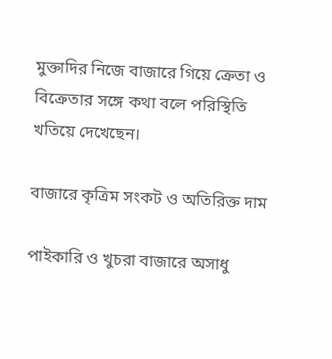মুক্তাদির নিজে বাজারে গিয়ে ক্রেতা ও বিক্রেতার সঙ্গে কথা বলে পরিস্থিতি খতিয়ে দেখেছেন।

বাজারে কৃত্রিম সংকট ও অতিরিক্ত দাম

পাইকারি ও খুচরা বাজারে অসাধু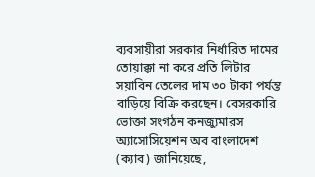ব্যবসায়ীরা সরকার নির্ধারিত দামের তোয়াক্কা না করে প্রতি লিটার সয়াবিন তেলের দাম ৩০ টাকা পর্যন্ত বাড়িয়ে বিক্রি করছেন। বেসরকারি ভোক্তা সংগঠন কনজ্যুমারস অ্যাসোসিয়েশন অব বাংলাদেশ (ক্যাব) জানিয়েছে,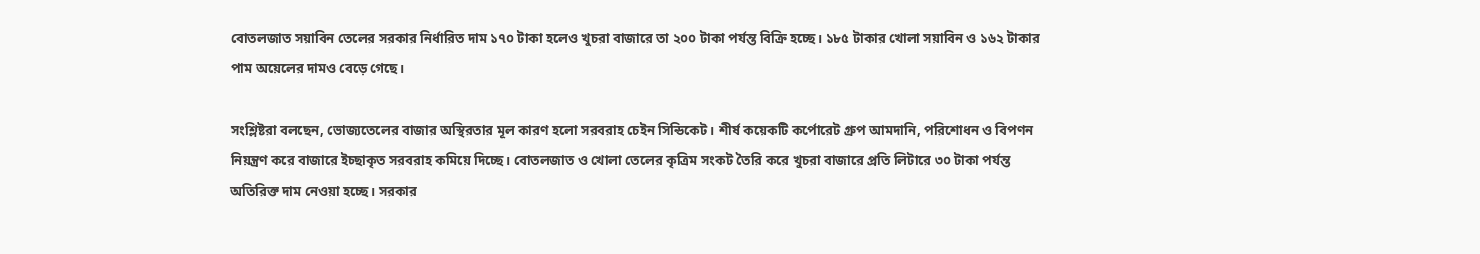বোতলজাত সয়াবিন তেলের সরকার নির্ধারিত দাম ১৭০ টাকা হলেও খুচরা বাজারে তা ২০০ টাকা পর্যন্ত বিক্রি হচ্ছে। ১৮৫ টাকার খোলা সয়াবিন ও ১৬২ টাকার পাম অয়েলের দামও বেড়ে গেছে।

সংশ্লিষ্টরা বলছেন, ভোজ্যতেলের বাজার অস্থিরতার মূল কারণ হলো সরবরাহ চেইন সিন্ডিকেট। শীর্ষ কয়েকটি কর্পোরেট গ্রুপ আমদানি, পরিশোধন ও বিপণন নিয়ন্ত্রণ করে বাজারে ইচ্ছাকৃত সরবরাহ কমিয়ে দিচ্ছে। বোতলজাত ও খোলা তেলের কৃত্রিম সংকট তৈরি করে খুচরা বাজারে প্রতি লিটারে ৩০ টাকা পর্যন্ত অতিরিক্ত দাম নেওয়া হচ্ছে। সরকার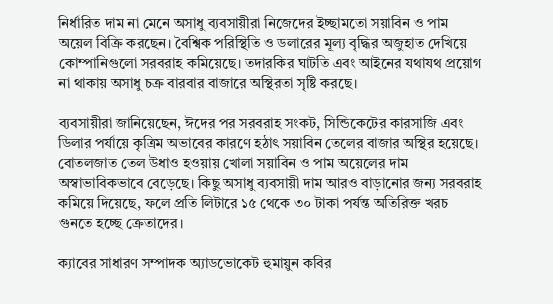নির্ধারিত দাম না মেনে অসাধু ব্যবসায়ীরা নিজেদের ইচ্ছামতো সয়াবিন ও পাম অয়েল বিক্রি করছেন। বৈশ্বিক পরিস্থিতি ও ডলারের মূল্য বৃদ্ধির অজুহাত দেখিয়ে কোম্পানিগুলো সরবরাহ কমিয়েছে। তদারকির ঘাটতি এবং আইনের যথাযথ প্রয়োগ না থাকায় অসাধু চক্র বারবার বাজারে অস্থিরতা সৃষ্টি করছে।

ব্যবসায়ীরা জানিয়েছেন, ঈদের পর সরবরাহ সংকট, সিন্ডিকেটের কারসাজি এবং ডিলার পর্যায়ে কৃত্রিম অভাবের কারণে হঠাৎ সয়াবিন তেলের বাজার অস্থির হয়েছে। বোতলজাত তেল উধাও হওয়ায় খোলা সয়াবিন ও পাম অয়েলের দাম অস্বাভাবিকভাবে বেড়েছে। কিছু অসাধু ব্যবসায়ী দাম আরও বাড়ানোর জন্য সরবরাহ কমিয়ে দিয়েছে, ফলে প্রতি লিটারে ১৫ থেকে ৩০ টাকা পর্যন্ত অতিরিক্ত খরচ গুনতে হচ্ছে ক্রেতাদের।

ক্যাবের সাধারণ সম্পাদক অ্যাডভোকেট হুমায়ুন কবির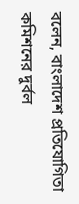বলেন, বাংলাদেশ প্রতিযোগিতা কমিশনের দুর্বল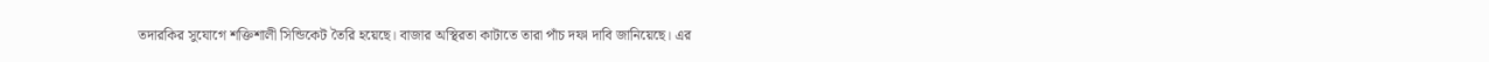তদারকির সুযোগে শক্তিশালী সিন্ডিকেট তৈরি হয়েছে। বাজার অস্থিরতা কাটাতে তারা পাঁচ দফা দাবি জানিয়েছে। এর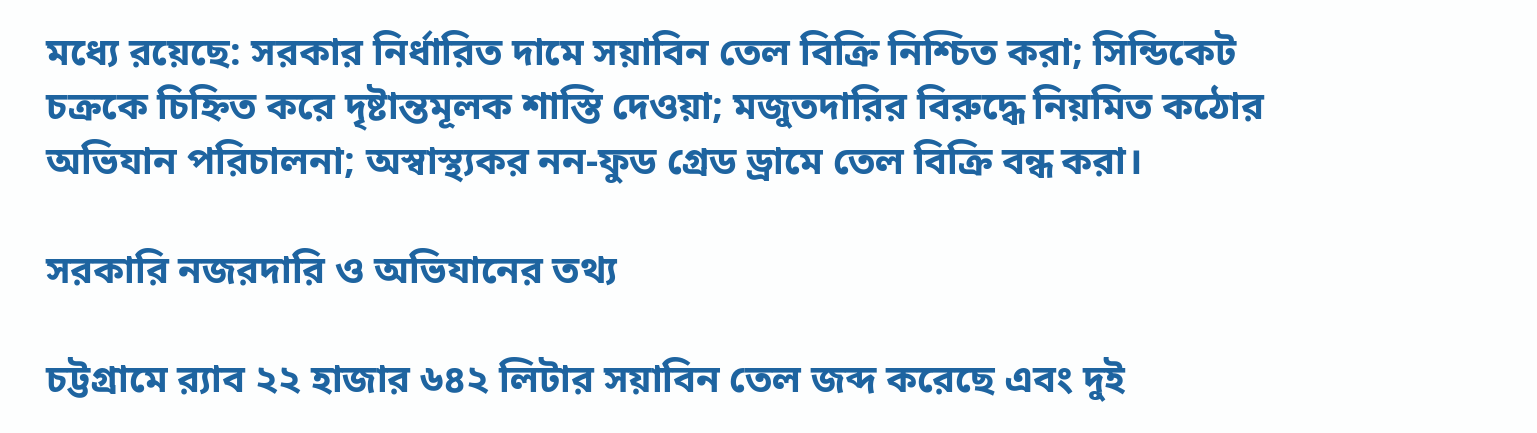মধ্যে রয়েছে: সরকার নির্ধারিত দামে সয়াবিন তেল বিক্রি নিশ্চিত করা; সিন্ডিকেট চক্রকে চিহ্নিত করে দৃষ্টান্তমূলক শাস্তি দেওয়া; মজুতদারির বিরুদ্ধে নিয়মিত কঠোর অভিযান পরিচালনা; অস্বাস্থ্যকর নন-ফুড গ্রেড ড্রামে তেল বিক্রি বন্ধ করা।

সরকারি নজরদারি ও অভিযানের তথ্য

চট্টগ্রামে র‌্যাব ২২ হাজার ৬৪২ লিটার সয়াবিন তেল জব্দ করেছে এবং দুই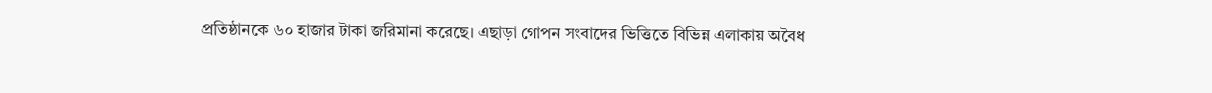প্রতিষ্ঠানকে ৬০ হাজার টাকা জরিমানা করেছে। এছাড়া গোপন সংবাদের ভিত্তিতে বিভিন্ন এলাকায় অবৈধ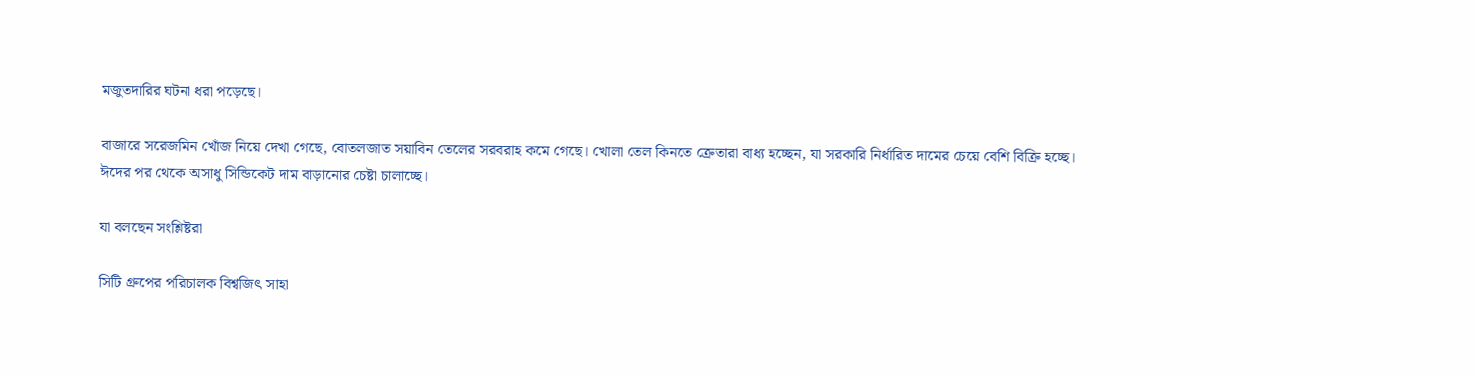মজুতদারির ঘটনা ধরা পড়েছে।

বাজারে সরেজমিন খোঁজ নিয়ে দেখা গেছে, বোতলজাত সয়াবিন তেলের সরবরাহ কমে গেছে। খোলা তেল কিনতে ক্রেতারা বাধ্য হচ্ছেন, যা সরকারি নির্ধারিত দামের চেয়ে বেশি বিক্রি হচ্ছে। ঈদের পর থেকে অসাধু সিন্ডিকেট দাম বাড়ানোর চেষ্টা চালাচ্ছে।

যা বলছেন সংশ্লিষ্টরা

সিটি গ্রুপের পরিচালক বিশ্বজিৎ সাহা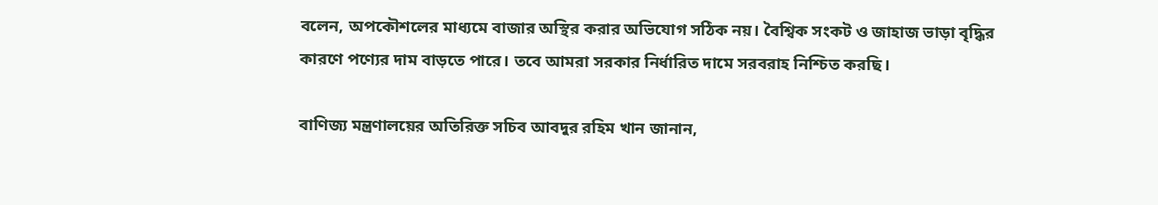বলেন, অপকৌশলের মাধ্যমে বাজার অস্থির করার অভিযোগ সঠিক নয়। বৈশ্বিক সংকট ও জাহাজ ভাড়া বৃদ্ধির কারণে পণ্যের দাম বাড়তে পারে। তবে আমরা সরকার নির্ধারিত দামে সরবরাহ নিশ্চিত করছি।

বাণিজ্য মন্ত্রণালয়ের অতিরিক্ত সচিব আবদুর রহিম খান জানান,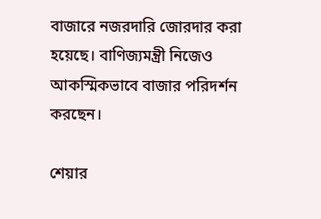বাজারে নজরদারি জোরদার করা হয়েছে। বাণিজ্যমন্ত্রী নিজেও আকস্মিকভাবে বাজার পরিদর্শন করছেন।

শেয়ার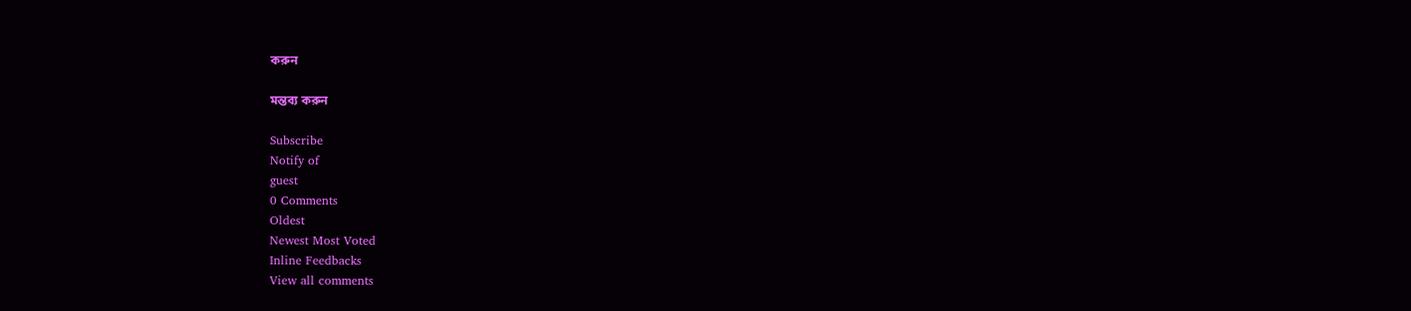করুন

মন্তব্য করুন

Subscribe
Notify of
guest
0 Comments
Oldest
Newest Most Voted
Inline Feedbacks
View all comments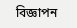বিজ্ঞাপন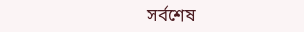সর্বশেষ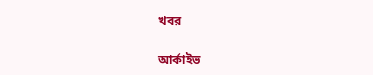খবর

আর্কাইভ